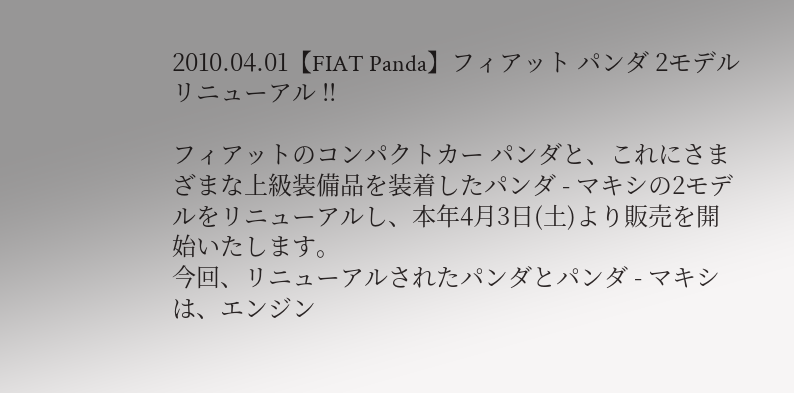2010.04.01【FIAT Panda】フィアット パンダ 2モデル リニューアル !!

フィアットのコンパクトカー パンダと、これにさまざまな上級装備品を装着したパンダ - マキシの2モデルをリニューアルし、本年4月3日(土)より販売を開始いたします。
今回、リニューアルされたパンダとパンダ - マキシは、エンジン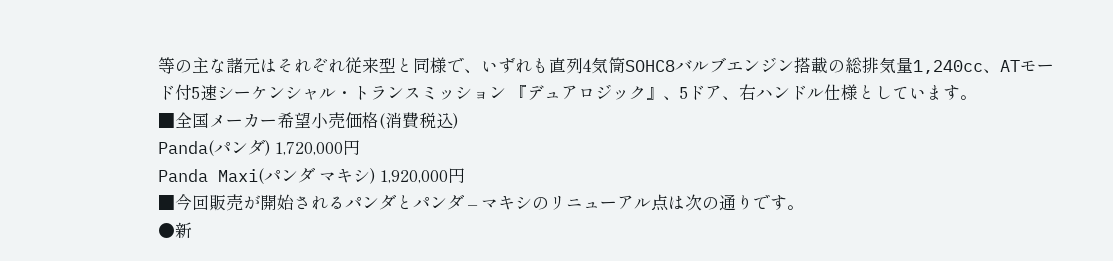等の主な諸元はそれぞれ従来型と同様で、いずれも直列4気筒SOHC8バルブエンジン搭載の総排気量1,240cc、ATモード付5速シーケンシャル・トランスミッション 『デュアロジック』、5ドア、右ハンドル仕様としています。
■全国メーカー希望小売価格(消費税込)
Panda(パンダ) 1,720,000円
Panda Maxi(パンダ マキシ) 1,920,000円
■今回販売が開始されるパンダとパンダ – マキシのリニューアル点は次の通りです。
●新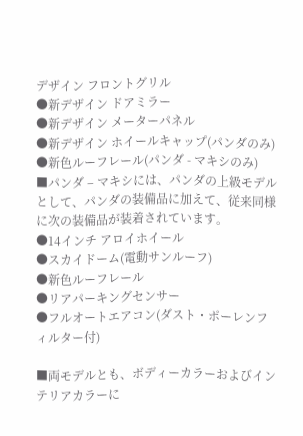デザイン フロントグリル
●新デザイン ドアミラー
●新デザイン メーターパネル
●新デザイン ホイールキャップ(パンダのみ)
●新色ルーフレール(パンダ - マキシのみ)
■パンダ – マキシには、パンダの上級モデルとして、パンダの装備品に加えて、従来同様に次の装備品が装着されています。
●14インチ アロイホイール
●スカイドーム(電動サンルーフ)
●新色ルーフレール
●リアパーキングセンサー
●フルオートエアコン(ダスト・ポーレンフィルター付)

■両モデルとも、ボディーカラーおよびインテリアカラーに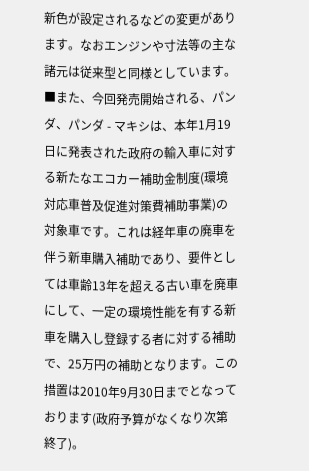新色が設定されるなどの変更があります。なおエンジンや寸法等の主な諸元は従来型と同様としています。
■また、今回発売開始される、パンダ、パンダ - マキシは、本年1月19日に発表された政府の輸入車に対する新たなエコカー補助金制度(環境対応車普及促進対策費補助事業)の対象車です。これは経年車の廃車を伴う新車購入補助であり、要件としては車齢13年を超える古い車を廃車にして、一定の環境性能を有する新車を購入し登録する者に対する補助で、25万円の補助となります。この措置は2010年9月30日までとなっております(政府予算がなくなり次第終了)。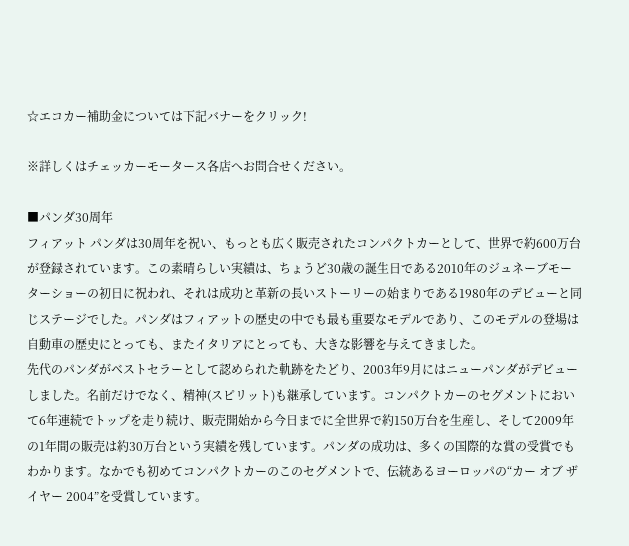☆エコカー補助金については下記バナーをクリック!

※詳しくはチェッカーモータース各店へお問合せください。

■パンダ30周年
フィアット パンダは30周年を祝い、もっとも広く販売されたコンパクトカーとして、世界で約600万台が登録されています。この素晴らしい実績は、ちょうど30歳の誕生日である2010年のジュネーブモーターショーの初日に祝われ、それは成功と革新の長いストーリーの始まりである1980年のデビューと同じステージでした。パンダはフィアットの歴史の中でも最も重要なモデルであり、このモデルの登場は自動車の歴史にとっても、またイタリアにとっても、大きな影響を与えてきました。
先代のパンダがベストセラーとして認められた軌跡をたどり、2003年9月にはニューパンダがデビューしました。名前だけでなく、精神(スピリット)も継承しています。コンパクトカーのセグメントにおいて6年連続でトップを走り続け、販売開始から今日までに全世界で約150万台を生産し、そして2009年の1年間の販売は約30万台という実績を残しています。パンダの成功は、多くの国際的な賞の受賞でもわかります。なかでも初めてコンパクトカーのこのセグメントで、伝統あるヨーロッパの“カー オブ ザ イヤー 2004”を受賞しています。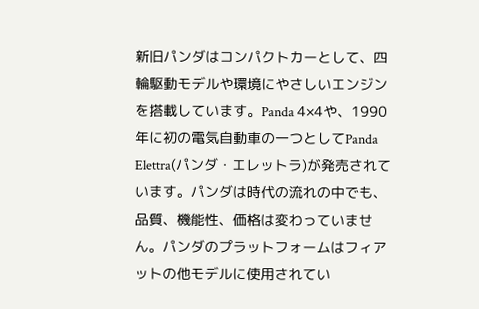新旧パンダはコンパクトカーとして、四輪駆動モデルや環境にやさしいエンジンを搭載しています。Panda 4×4や、1990年に初の電気自動車の一つとしてPanda Elettra(パンダ・エレットラ)が発売されています。パンダは時代の流れの中でも、品質、機能性、価格は変わっていません。パンダのプラットフォームはフィアットの他モデルに使用されてい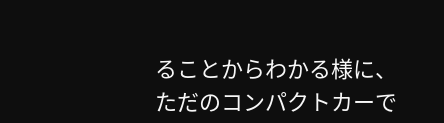ることからわかる様に、ただのコンパクトカーで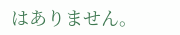はありません。